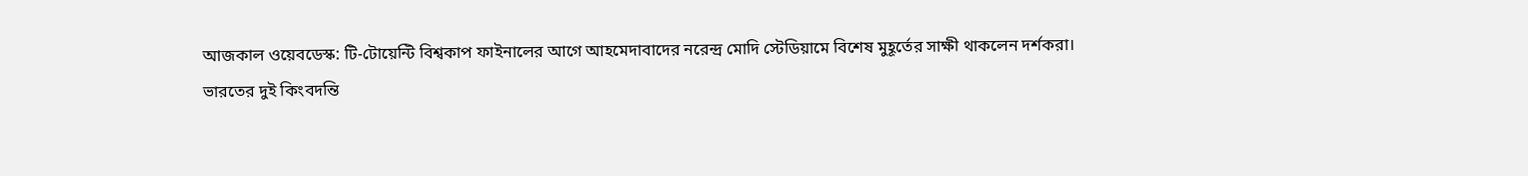আজকাল ওয়েবডেস্ক: টি-টোয়েন্টি বিশ্বকাপ ফাইনালের আগে আহমেদাবাদের নরেন্দ্র মোদি স্টেডিয়ামে বিশেষ মুহূর্তের সাক্ষী থাকলেন দর্শকরা।
ভারতের দুই কিংবদন্তি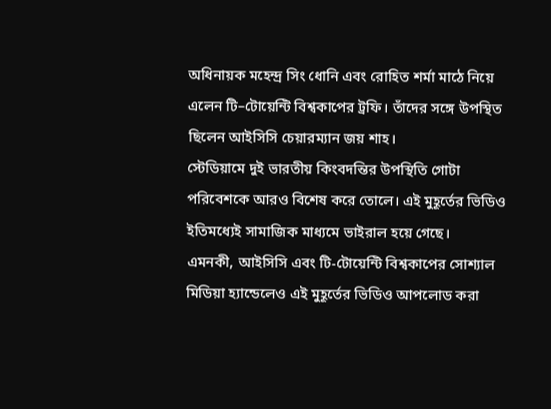অধিনায়ক মহেন্দ্র সিং ধোনি এবং রোহিত শর্মা মাঠে নিয়ে এলেন টি–টোয়েন্টি বিশ্বকাপের ট্রফি। তাঁদের সঙ্গে উপস্থিত ছিলেন আইসিসি চেয়ারম্যান জয় শাহ।
স্টেডিয়ামে দুই ভারতীয় কিংবদন্তির উপস্থিতি গোটা পরিবেশকে আরও বিশেষ করে তোলে। এই মুহূর্তের ভিডিও ইতিমধ্যেই সামাজিক মাধ্যমে ভাইরাল হয়ে গেছে।
এমনকী, আইসিসি এবং টি-টোয়েন্টি বিশ্বকাপের সোশ্যাল মিডিয়া হ্যান্ডেলেও এই মুহূর্তের ভিডিও আপলোড করা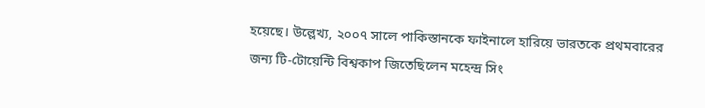হয়েছে। উল্লেখ্য, ২০০৭ সালে পাকিস্তানকে ফাইনালে হারিয়ে ভারতকে প্রথমবারের জন্য টি-টোয়েন্টি বিশ্বকাপ জিতেছিলেন মহেন্দ্র সিং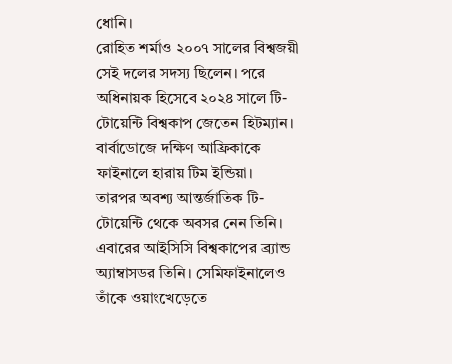ধোনি।
রোহিত শর্মাও ২০০৭ সালের বিশ্বজয়ী সেই দলের সদস্য ছিলেন। পরে অধিনায়ক হিসেবে ২০২৪ সালে টি-টোয়েন্টি বিশ্বকাপ জেতেন হিটম্যান। বার্বাডোজে দক্ষিণ আফ্রিকাকে ফাইনালে হারায় টিম ইন্ডিয়া।
তারপর অবশ্য আন্তর্জাতিক টি-টোয়েন্টি থেকে অবসর নেন তিনি। এবারের আইসিসি বিশ্বকাপের ব্র্যান্ড অ্যাম্বাসডর তিনি। সেমিফাইনালেও তাঁকে ওয়াংখেড়েতে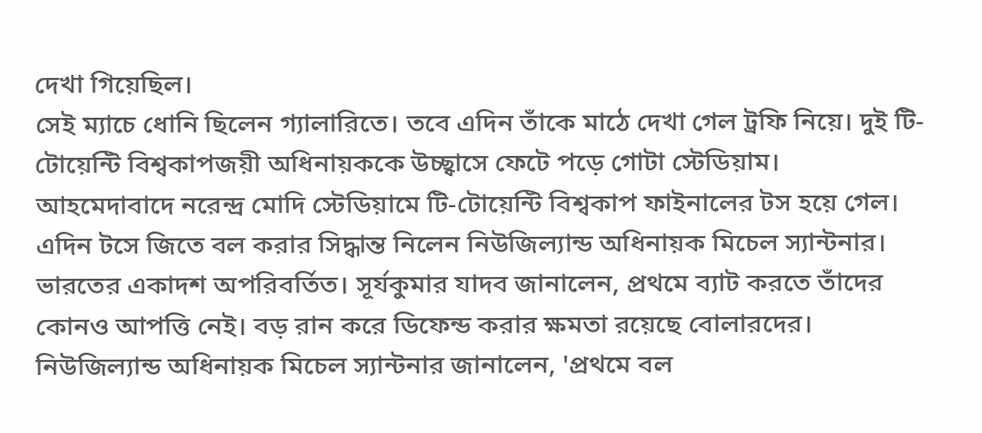দেখা গিয়েছিল।
সেই ম্যাচে ধোনি ছিলেন গ্যালারিতে। তবে এদিন তাঁকে মাঠে দেখা গেল ট্রফি নিয়ে। দুই টি-টোয়েন্টি বিশ্বকাপজয়ী অধিনায়ককে উচ্ছ্বাসে ফেটে পড়ে গোটা স্টেডিয়াম।
আহমেদাবাদে নরেন্দ্র মোদি স্টেডিয়ামে টি-টোয়েন্টি বিশ্বকাপ ফাইনালের টস হয়ে গেল। এদিন টসে জিতে বল করার সিদ্ধান্ত নিলেন নিউজিল্যান্ড অধিনায়ক মিচেল স্যান্টনার।
ভারতের একাদশ অপরিবর্তিত। সূর্যকুমার যাদব জানালেন, প্রথমে ব্যাট করতে তাঁদের কোনও আপত্তি নেই। বড় রান করে ডিফেন্ড করার ক্ষমতা রয়েছে বোলারদের।
নিউজিল্যান্ড অধিনায়ক মিচেল স্যান্টনার জানালেন, 'প্রথমে বল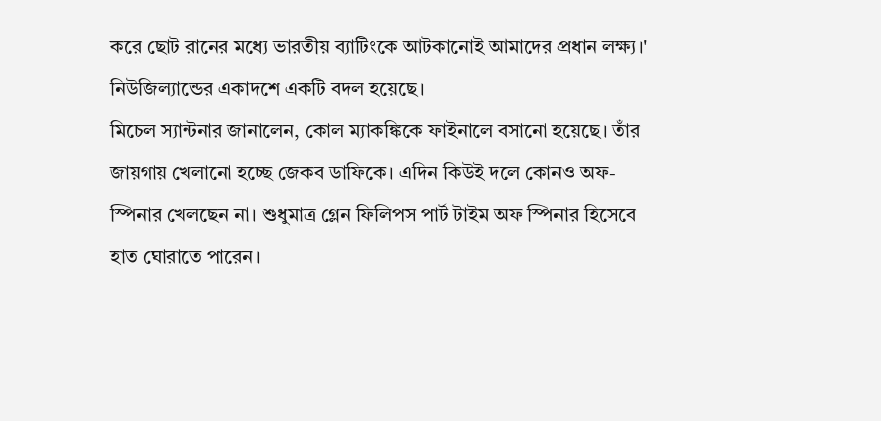করে ছোট রানের মধ্যে ভারতীয় ব্যাটিংকে আটকানোই আমাদের প্রধান লক্ষ্য।' নিউজিল্যান্ডের একাদশে একটি বদল হয়েছে।
মিচেল স্যান্টনার জানালেন, কোল ম্যাকঙ্কিকে ফাইনালে বসানো হয়েছে। তাঁর জায়গায় খেলানো হচ্ছে জেকব ডাফিকে। এদিন কিউই দলে কোনও অফ-স্পিনার খেলছেন না। শুধুমাত্র গ্লেন ফিলিপস পার্ট টাইম অফ স্পিনার হিসেবে হাত ঘোরাতে পারেন।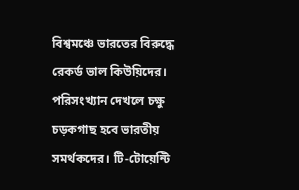বিশ্বমঞ্চে ভারতের বিরুদ্ধে রেকর্ড ভাল কিউয়িদের। পরিসংখ্যান দেখলে চক্ষু চড়কগাছ হবে ভারতীয় সমর্থকদের। টি-টোয়েন্টি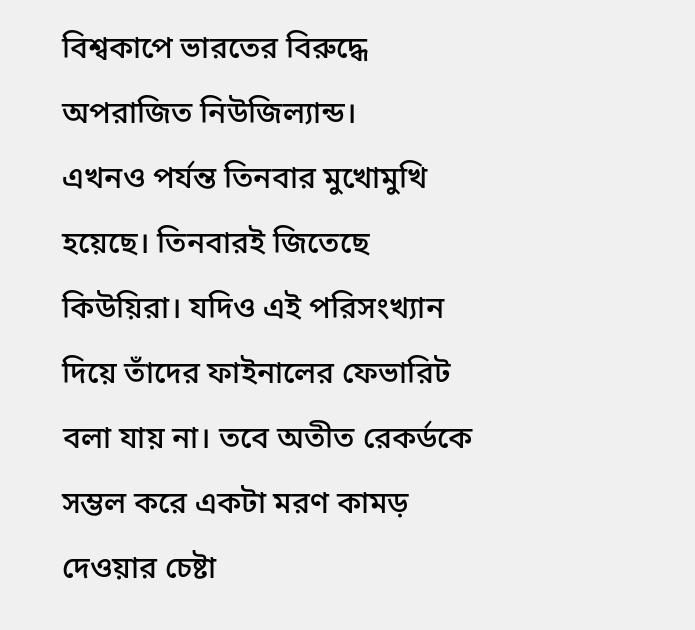বিশ্বকাপে ভারতের বিরুদ্ধে অপরাজিত নিউজিল্যান্ড।
এখনও পর্যন্ত তিনবার মুখোমুখি হয়েছে। তিনবারই জিতেছে কিউয়িরা। যদিও এই পরিসংখ্যান দিয়ে তাঁদের ফাইনালের ফেভারিট বলা যায় না। তবে অতীত রেকর্ডকে সম্ভল করে একটা মরণ কামড় দেওয়ার চেষ্টা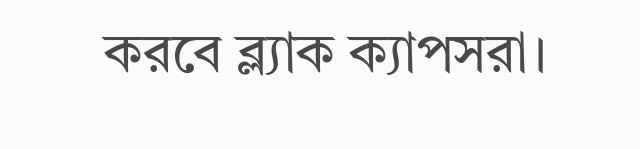করবে ব্ল্যাক ক্যাপসরা।